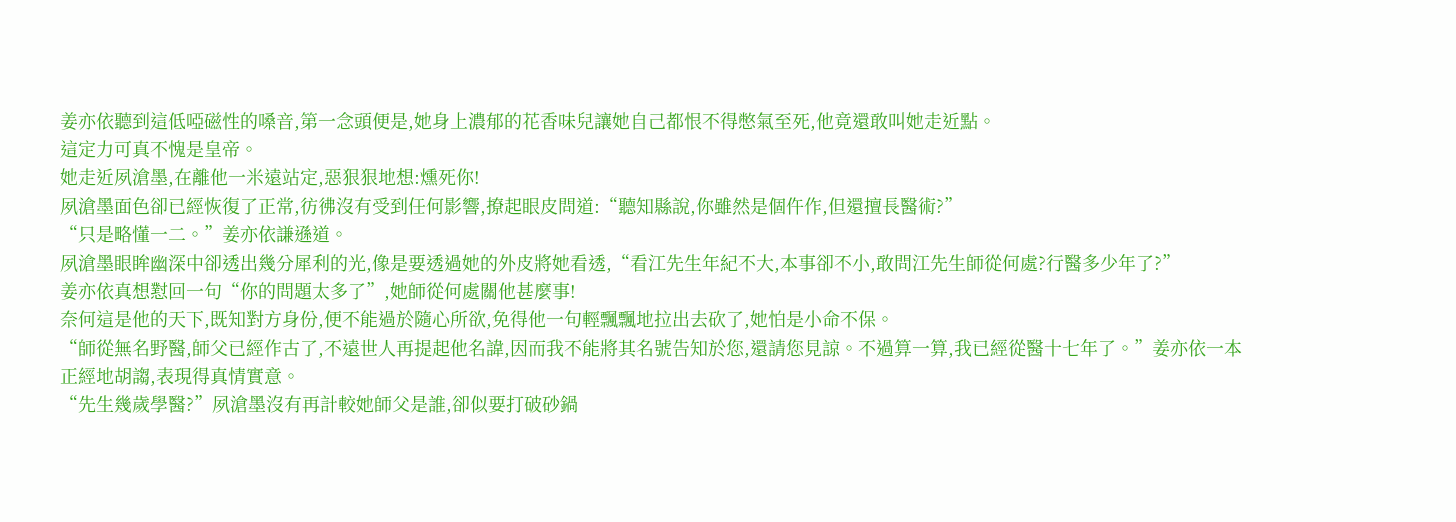姜亦依聽到這低啞磁性的嗓音,第一念頭便是,她身上濃郁的花香味兒讓她自己都恨不得憋氣至死,他竟還敢叫她走近點。
這定力可真不愧是皇帝。
她走近夙滄墨,在離他一米遠站定,惡狠狠地想:燻死你!
夙滄墨面色卻已經恢復了正常,彷彿沒有受到任何影響,撩起眼皮問道:“聽知縣說,你雖然是個仵作,但還擅長醫術?”
“只是略懂一二。”姜亦依謙遜道。
夙滄墨眼眸幽深中卻透出幾分犀利的光,像是要透過她的外皮將她看透,“看江先生年紀不大,本事卻不小,敢問江先生師從何處?行醫多少年了?”
姜亦依真想懟回一句“你的問題太多了”,她師從何處關他甚麼事!
奈何這是他的天下,既知對方身份,便不能過於隨心所欲,免得他一句輕飄飄地拉出去砍了,她怕是小命不保。
“師從無名野醫,師父已經作古了,不遠世人再提起他名諱,因而我不能將其名號告知於您,還請您見諒。不過算一算,我已經從醫十七年了。”姜亦依一本正經地胡謅,表現得真情實意。
“先生幾歲學醫?”夙滄墨沒有再計較她師父是誰,卻似要打破砂鍋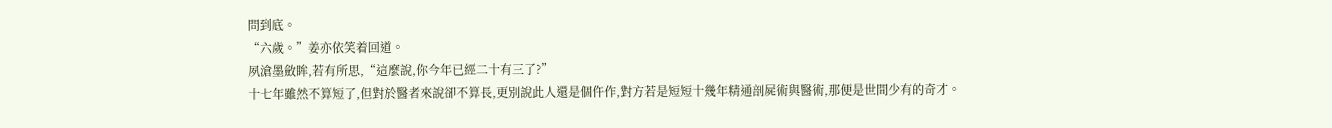問到底。
“六歲。”姜亦依笑着回道。
夙滄墨斂眸,若有所思,“這麼說,你今年已經二十有三了?”
十七年雖然不算短了,但對於醫者來說卻不算長,更別說此人還是個仵作,對方若是短短十幾年精通剖屍術與醫術,那便是世間少有的奇才。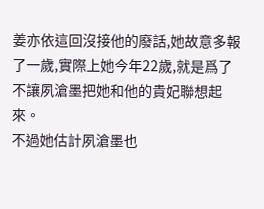姜亦依這回沒接他的廢話,她故意多報了一歲,實際上她今年22歲,就是爲了不讓夙滄墨把她和他的貴妃聯想起來。
不過她估計夙滄墨也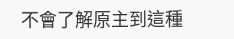不會了解原主到這種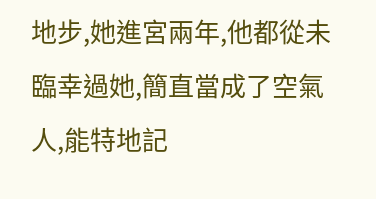地步,她進宮兩年,他都從未臨幸過她,簡直當成了空氣人,能特地記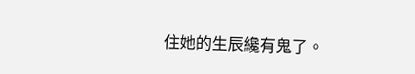住她的生辰纔有鬼了。